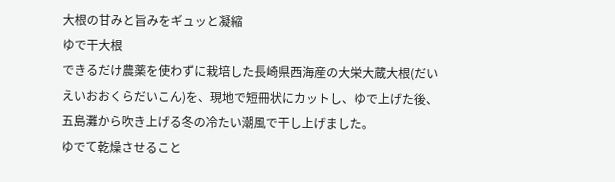大根の甘みと旨みをギュッと凝縮
ゆで干大根
できるだけ農薬を使わずに栽培した長崎県西海産の大栄大蔵大根(だいえいおおくらだいこん)を、現地で短冊状にカットし、ゆで上げた後、五島灘から吹き上げる冬の冷たい潮風で干し上げました。
ゆでて乾燥させること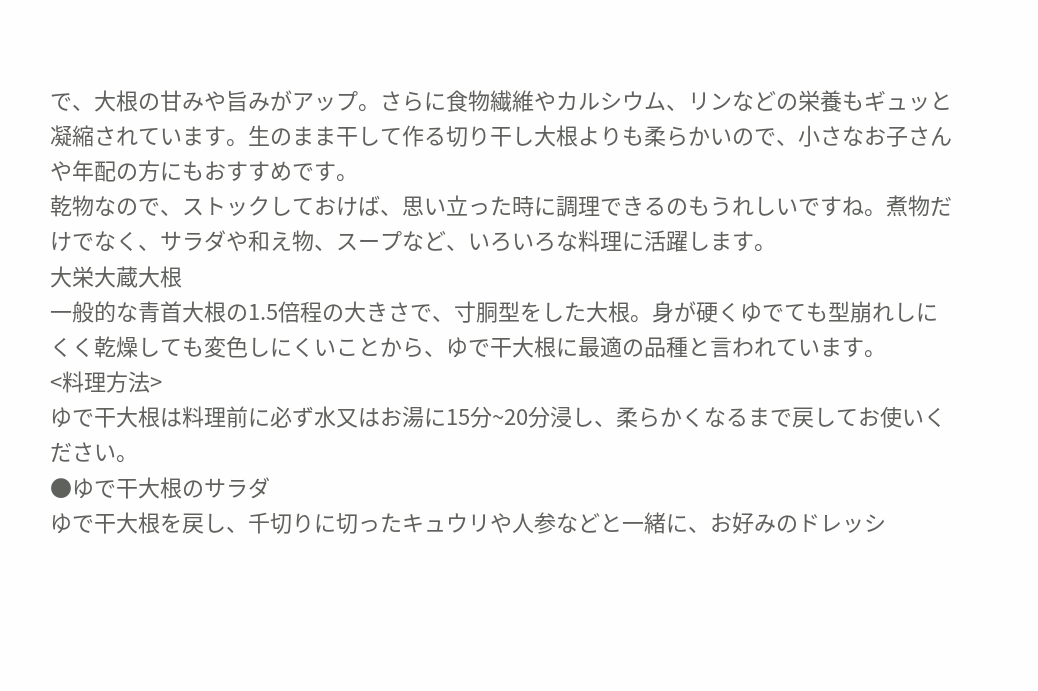で、大根の甘みや旨みがアップ。さらに食物繊維やカルシウム、リンなどの栄養もギュッと凝縮されています。生のまま干して作る切り干し大根よりも柔らかいので、小さなお子さんや年配の方にもおすすめです。
乾物なので、ストックしておけば、思い立った時に調理できるのもうれしいですね。煮物だけでなく、サラダや和え物、スープなど、いろいろな料理に活躍します。
大栄大蔵大根
一般的な青首大根の1.5倍程の大きさで、寸胴型をした大根。身が硬くゆでても型崩れしにくく乾燥しても変色しにくいことから、ゆで干大根に最適の品種と言われています。
<料理方法>
ゆで干大根は料理前に必ず水又はお湯に15分~20分浸し、柔らかくなるまで戻してお使いください。
●ゆで干大根のサラダ
ゆで干大根を戻し、千切りに切ったキュウリや人参などと一緒に、お好みのドレッシ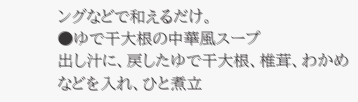ングなどで和えるだけ。
●ゆで干大根の中華風スープ
出し汁に、戻したゆで干大根、椎茸、わかめなどを入れ、ひと煮立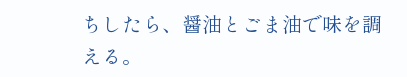ちしたら、醤油とごま油で味を調える。